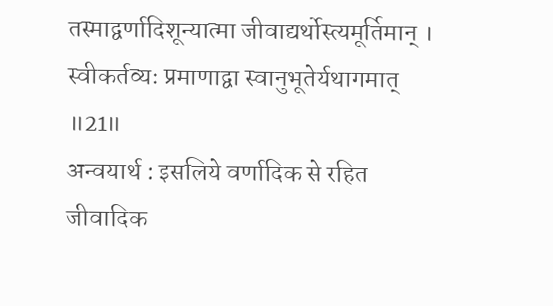तस्माद्वर्णादिशून्यात्मा जीवाद्यर्थोस्त्यमूर्तिमान् ।
स्वीकर्तव्यः प्रमाणाद्वा स्वानुभूतेर्यथागमात् ॥21॥
अन्वयार्थ : इसलिये वर्णादिक से रहित जीवादिक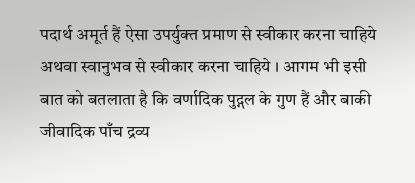पदार्थ अमूर्त हैं ऐसा उपर्युक्त प्रमाण से स्वीकार करना चाहिये अथवा स्वानुभव से स्वीकार करना चाहिये । आगम भी इसी बात को बतलाता है कि वर्णादिक पुद्गल के गुण हैं और बाकी जीवादिक पाँच द्रव्य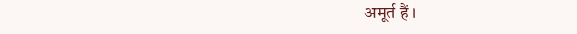अमूर्त हैं ।